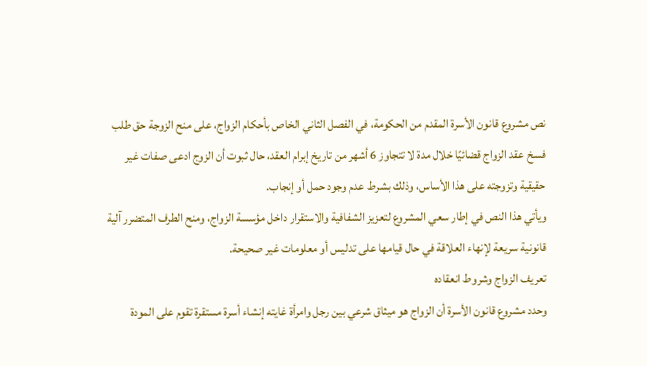نص مشروع قانون الأسرة المقدم من الحكومة، في الفصل الثاني الخاص بأحكام الزواج، على منح الزوجة حق طلب فسخ عقد الزواج قضائيًا خلال مدة لا تتجاوز 6 أشهر من تاريخ إبرام العقد، حال ثبوت أن الزوج ادعى صفات غير حقيقية وتزوجته على هذا الأساس، وذلك بشرط عدم وجود حمل أو إنجاب.
ويأتي هذا النص في إطار سعي المشروع لتعزيز الشفافية والاستقرار داخل مؤسسة الزواج، ومنح الطرف المتضرر آلية قانونية سريعة لإنهاء العلاقة في حال قيامها على تدليس أو معلومات غير صحيحة.
تعريف الزواج وشروط انعقاده
وحدد مشروع قانون الأسرة أن الزواج هو ميثاق شرعي بين رجل وامرأة غايته إنشاء أسرة مستقرة تقوم على المودة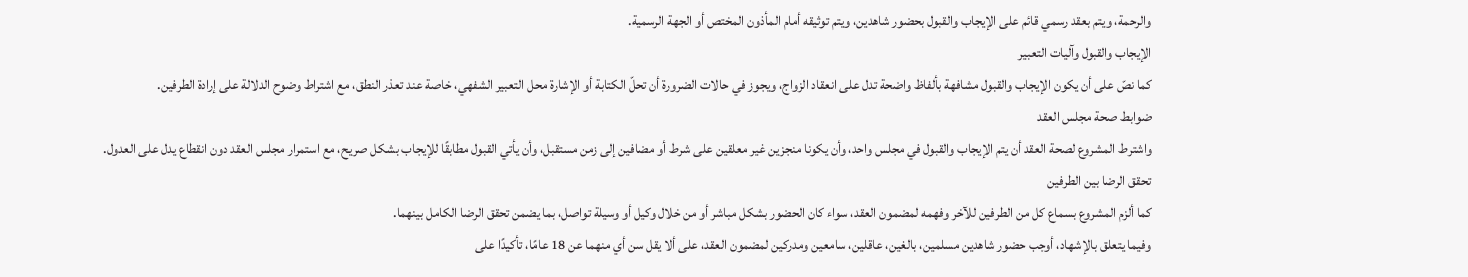والرحمة، ويتم بعقد رسمي قائم على الإيجاب والقبول بحضور شاهدين، ويتم توثيقه أمام المأذون المختص أو الجهة الرسمية.
الإيجاب والقبول وآليات التعبير
كما نصّ على أن يكون الإيجاب والقبول مشافهة بألفاظ واضحة تدل على انعقاد الزواج، ويجوز في حالات الضرورة أن تحلّ الكتابة أو الإشارة محل التعبير الشفهي، خاصة عند تعذر النطق، مع اشتراط وضوح الدلالة على إرادة الطرفين.
ضوابط صحة مجلس العقد
واشترط المشروع لصحة العقد أن يتم الإيجاب والقبول في مجلس واحد، وأن يكونا منجزين غير معلقين على شرط أو مضافين إلى زمن مستقبل، وأن يأتي القبول مطابقًا للإيجاب بشكل صريح، مع استمرار مجلس العقد دون انقطاع يدل على العدول.
تحقق الرضا بين الطرفين
كما ألزم المشروع بسماع كل من الطرفين للآخر وفهمه لمضمون العقد، سواء كان الحضور بشكل مباشر أو من خلال وكيل أو وسيلة تواصل، بما يضمن تحقق الرضا الكامل بينهما.
وفيما يتعلق بالإشهاد، أوجب حضور شاهدين مسلمين، بالغين، عاقلين، سامعين ومدركين لمضمون العقد، على ألا يقل سن أي منهما عن 18 عامًا، تأكيدًا على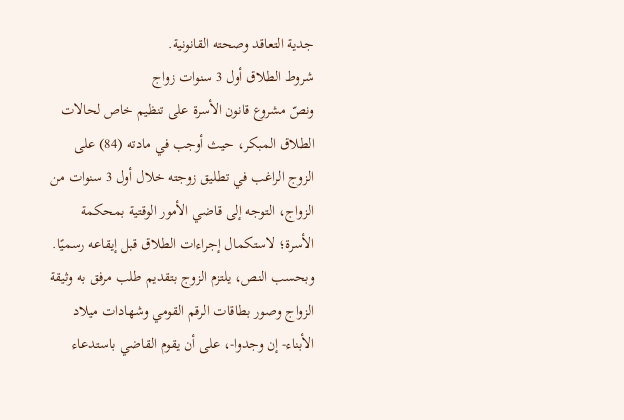جدية التعاقد وصحته القانونية.
شروط الطلاق أول 3 سنوات زواج
ونصّ مشروع قانون الأسرة على تنظيم خاص لحالات الطلاق المبكر، حيث أوجب في مادته (84) على الزوج الراغب في تطليق زوجته خلال أول 3 سنوات من الزواج، التوجه إلى قاضي الأمور الوقتية بمحكمة الأسرة؛ لاستكمال إجراءات الطلاق قبل إيقاعه رسميًا.
وبحسب النص، يلتزم الزوج بتقديم طلب مرفق به وثيقة الزواج وصور بطاقات الرقم القومي وشهادات ميلاد الأبناء- إن وجدوا-، على أن يقوم القاضي باستدعاء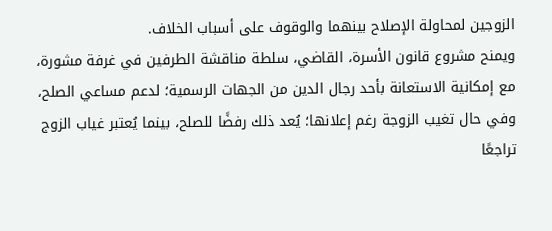الزوجين لمحاولة الإصلاح بينهما والوقوف على أسباب الخلاف.
ويمنح مشروع قانون الأسرة، القاضي، سلطة مناقشة الطرفين في غرفة مشورة، مع إمكانية الاستعانة بأحد رجال الدين من الجهات الرسمية؛ لدعم مساعي الصلح، وفي حال تغيب الزوجة رغم إعلانها؛ يُعد ذلك رفضًا للصلح، بينما يُعتبر غياب الزوج تراجعًا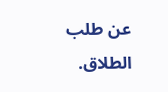عن طلب الطلاق.